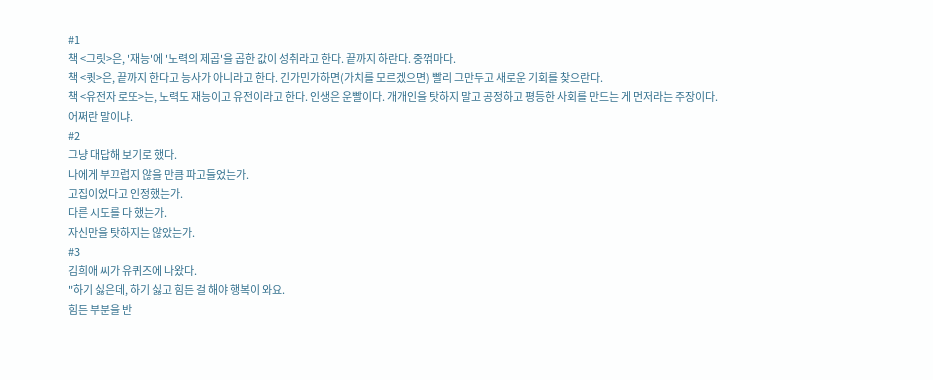#1
책 <그릿>은, '재능'에 '노력의 제곱'을 곱한 값이 성취라고 한다. 끝까지 하란다. 중꺾마다.
책 <큇>은, 끝까지 한다고 능사가 아니라고 한다. 긴가민가하면(가치를 모르겠으면) 빨리 그만두고 새로운 기회를 찾으란다.
책 <유전자 로또>는, 노력도 재능이고 유전이라고 한다. 인생은 운빨이다. 개개인을 탓하지 말고 공정하고 평등한 사회를 만드는 게 먼저라는 주장이다.
어쩌란 말이냐.
#2
그냥 대답해 보기로 했다.
나에게 부끄럽지 않을 만큼 파고들었는가.
고집이었다고 인정했는가.
다른 시도를 다 했는가.
자신만을 탓하지는 않았는가.
#3
김희애 씨가 유퀴즈에 나왔다.
"하기 싫은데, 하기 싫고 힘든 걸 해야 행복이 와요.
힘든 부분을 반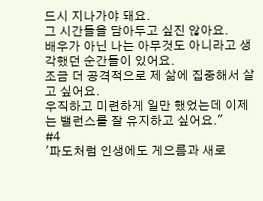드시 지나가야 돼요.
그 시간들을 담아두고 싶진 않아요.
배우가 아닌 나는 아무것도 아니라고 생각했던 순간들이 있어요.
조금 더 공격적으로 제 삶에 집중해서 살고 싶어요.
우직하고 미련하게 일만 했었는데 이제는 밸런스를 잘 유지하고 싶어요."
#4
'파도처럼 인생에도 게으름과 새로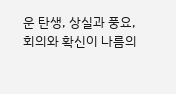운 탄생, 상실과 풍요, 회의와 확신이 나름의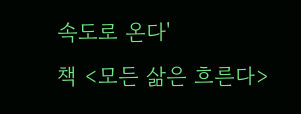속도로 온다'
책 <모든 삶은 흐른다>